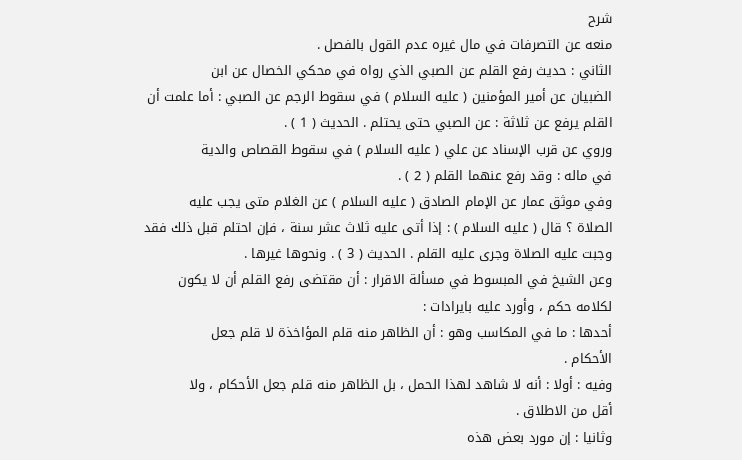شرح
منعه عن التصرفات في مال غيره عدم القول بالفصل .
الثاني : حديث رفع القلم عن الصبي الذي رواه في محكي الخصال عن ابن
الضبيان عن أمير المؤمنين ( عليه السلام ) في سقوط الرجم عن الصبي : أما علمت أن
القلم يرفع عن ثلاثة : عن الصبي حتى يحتلم . الحديث ( 1 ) .
وروي عن قرب الإسناد عن علي ( عليه السلام ) في سقوط القصاص والدية
في ماله : وقد رفع عنهما القلم ( 2 ) .
وفي موثق عمار عن الإمام الصادق ( عليه السلام ) عن الغلام متى يجب عليه
الصلاة ؟ قال ( عليه السلام ) : إذا أتى عليه ثلاث عشر سنة ، فإن احتلم قبل ذلك فقد
وجبت عليه الصلاة وجرى عليه القلم . الحديث ( 3 ) . ونحوها غيرها .
وعن الشيخ في المبسوط في مسألة الاقرار : أن مقتضى رفع القلم أن لا يكون
لكلامه حكم ، وأورد عليه بايرادات :
أحدها : ما في المكاسب وهو : أن الظاهر منه قلم المؤاخذة لا قلم جعل
الأحكام .
وفيه : أولا : أنه لا شاهد لهذا الحمل ، بل الظاهر منه قلم جعل الأحكام ، ولا
أقل من الاطلاق .
وثانيا : إن مورد بعض هذه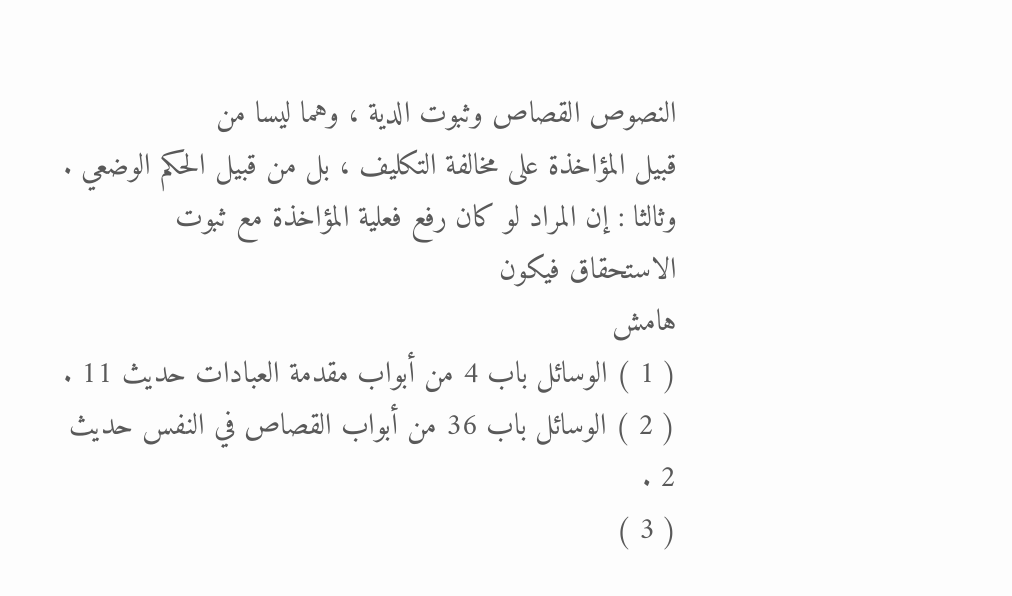النصوص القصاص وثبوت الدية ، وهما ليسا من
قبيل المؤاخذة على مخالفة التكليف ، بل من قبيل الحكم الوضعي .
وثالثا : إن المراد لو كان رفع فعلية المؤاخذة مع ثبوت الاستحقاق فيكون
هامش
( 1 ) الوسائل باب 4 من أبواب مقدمة العبادات حديث 11 .
( 2 ) الوسائل باب 36 من أبواب القصاص في النفس حديث 2 .
( 3 )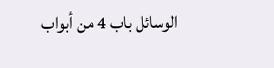الوسائل باب 4 من أبواب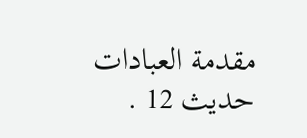مقدمة العبادات حديث 12 .